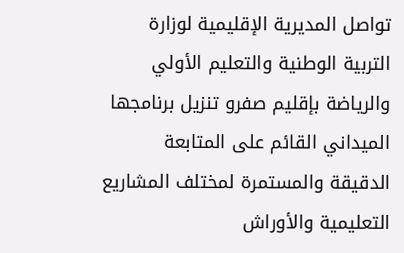تواصل المديرية الإقليمية لوزارة التربية الوطنية والتعليم الأولي والرياضة بإقليم صفرو تنزيل برنامجها الميداني القائم على المتابعة الدقيقة والمستمرة لمختلف المشاريع التعليمية والأوراش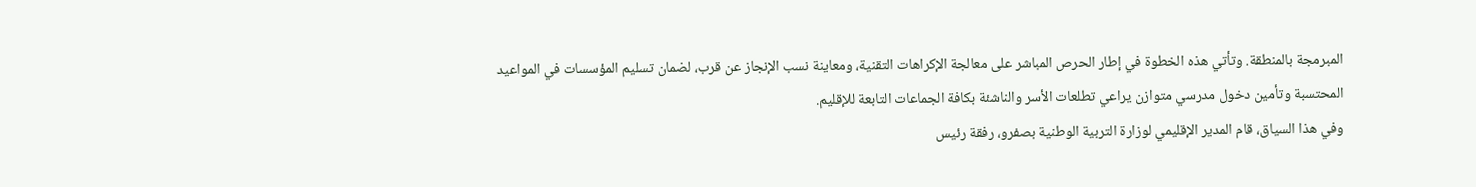المبرمجة بالمنطقة. وتأتي هذه الخطوة في إطار الحرص المباشر على معالجة الإكراهات التقنية، ومعاينة نسب الإنجاز عن قرب، لضمان تسليم المؤسسات في المواعيد المحتسبة وتأمين دخول مدرسي متوازن يراعي تطلعات الأسر والناشئة بكافة الجماعات التابعة للإقليم.
وفي هذا السياق، قام المدير الإقليمي لوزارة التربية الوطنية بصفرو، رفقة رئيس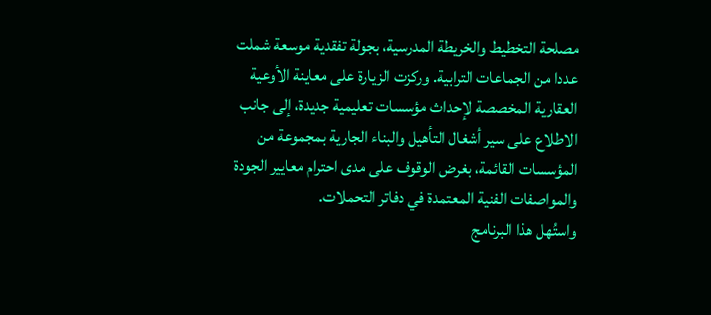مصلحة التخطيط والخريطة المدرسية، بجولة تفقدية موسعة شملت عددا من الجماعات الترابية. وركزت الزيارة على معاينة الأوعية العقارية المخصصة لإحداث مؤسسات تعليمية جديدة، إلى جانب الاطلاع على سير أشغال التأهيل والبناء الجارية بمجموعة من المؤسسات القائمة، بغرض الوقوف على مدى احترام معايير الجودة والمواصفات الفنية المعتمدة في دفاتر التحملات.
واستُهل هذا البرنامج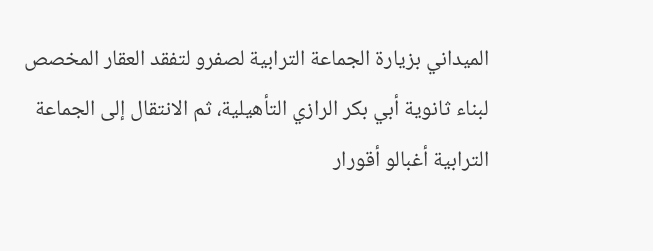الميداني بزيارة الجماعة الترابية لصفرو لتفقد العقار المخصص لبناء ثانوية أبي بكر الرازي التأهيلية، ثم الانتقال إلى الجماعة الترابية أغبالو أقورار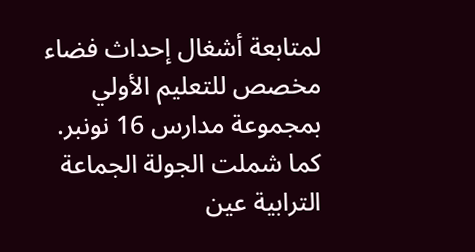لمتابعة أشغال إحداث فضاء مخصص للتعليم الأولي بمجموعة مدارس 16 نونبر. كما شملت الجولة الجماعة الترابية عين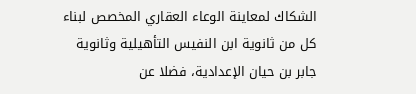الشكاك لمعاينة الوعاء العقاري المخصص لبناء كل من ثانوية ابن النفيس التأهيلية وثانوية جابر بن حيان الإعدادية، فضلا عن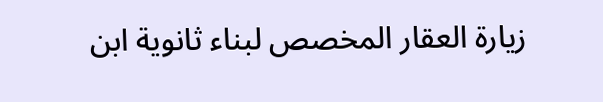زيارة العقار المخصص لبناء ثانوية ابن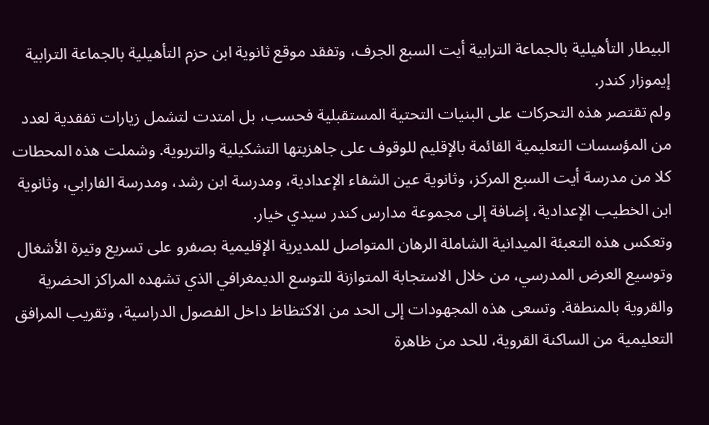البيطار التأهيلية بالجماعة الترابية أيت السبع الجرف، وتفقد موقع ثانوية ابن حزم التأهيلية بالجماعة الترابية إيموزار كندر.
ولم تقتصر هذه التحركات على البنيات التحتية المستقبلية فحسب، بل امتدت لتشمل زيارات تفقدية لعدد من المؤسسات التعليمية القائمة بالإقليم للوقوف على جاهزيتها التشكيلية والتربوية. وشملت هذه المحطات كلا من مدرسة أيت السبع المركز، وثانوية عين الشفاء الإعدادية، ومدرسة ابن رشد، ومدرسة الفارابي، وثانوية ابن الخطيب الإعدادية، إضافة إلى مجموعة مدارس كندر سيدي خيار.
وتعكس هذه التعبئة الميدانية الشاملة الرهان المتواصل للمديرية الإقليمية بصفرو على تسريع وتيرة الأشغال وتوسيع العرض المدرسي، من خلال الاستجابة المتوازنة للتوسع الديمغرافي الذي تشهده المراكز الحضرية والقروية بالمنطقة. وتسعى هذه المجهودات إلى الحد من الاكتظاظ داخل الفصول الدراسية، وتقريب المرافق التعليمية من الساكنة القروية، للحد من ظاهرة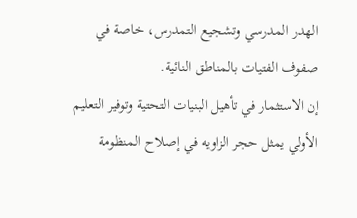الهدر المدرسي وتشجيع التمدرس، خاصة في صفوف الفتيات بالمناطق النائية.
إن الاستثمار في تأهيل البنيات التحتية وتوفير التعليم الأولي يمثل حجر الزاويه في إصلاح المنظومة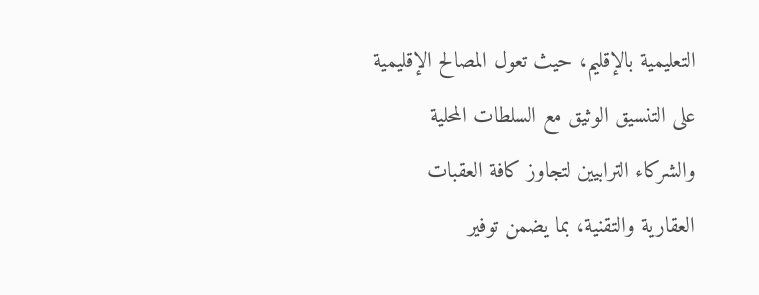التعليمية بالإقليم، حيث تعول المصالح الإقليمية على التنسيق الوثيق مع السلطات المحلية والشركاء الترابيين لتجاوز كافة العقبات العقارية والتقنية، بما يضمن توفير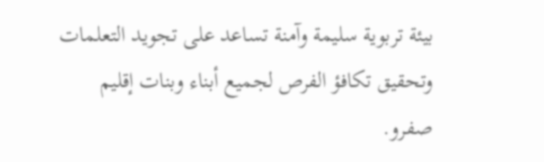بيئة تربوية سليمة وآمنة تساعد على تجويد التعلمات وتحقيق تكافؤ الفرص لجميع أبناء وبنات إقليم صفرو.